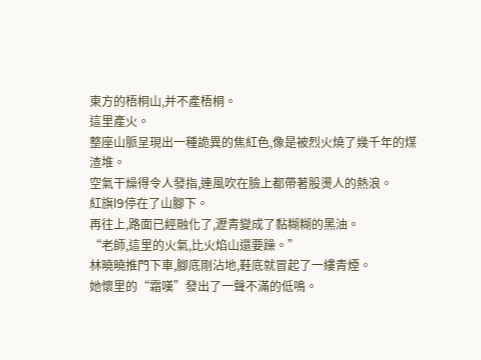東方的梧桐山,并不產梧桐。
這里產火。
整座山脈呈現出一種詭異的焦紅色,像是被烈火燒了幾千年的煤渣堆。
空氣干燥得令人發指,連風吹在臉上都帶著股燙人的熱浪。
紅旗l9停在了山腳下。
再往上,路面已經融化了,瀝青變成了黏糊糊的黑油。
“老師,這里的火氣,比火焰山還要躁。”
林曉曉推門下車,腳底剛沾地,鞋底就冒起了一縷青煙。
她懷里的“霜嘆”發出了一聲不滿的低鳴。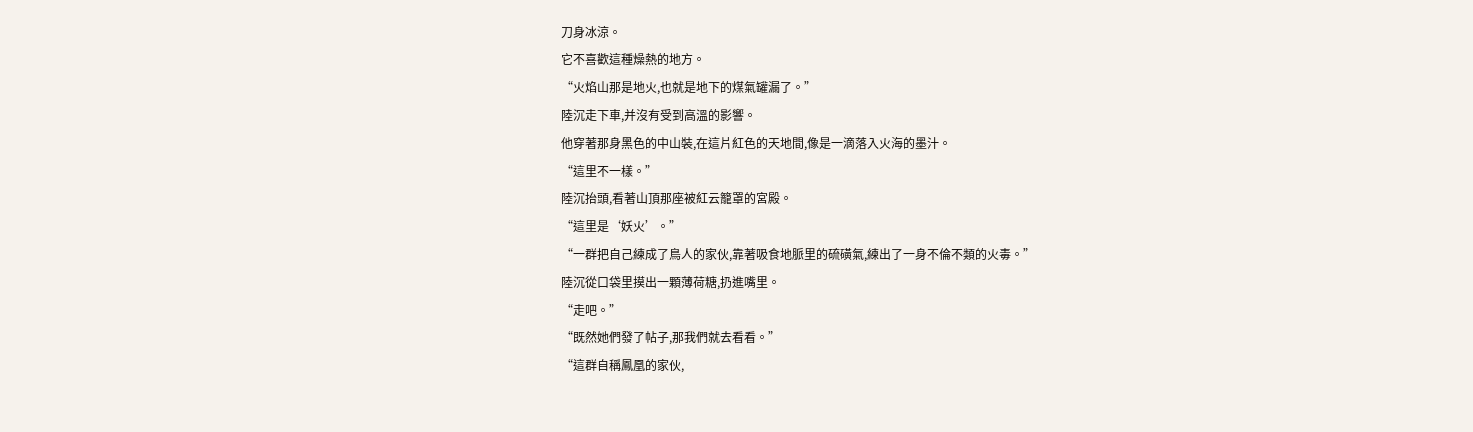刀身冰涼。
它不喜歡這種燥熱的地方。
“火焰山那是地火,也就是地下的煤氣罐漏了。”
陸沉走下車,并沒有受到高溫的影響。
他穿著那身黑色的中山裝,在這片紅色的天地間,像是一滴落入火海的墨汁。
“這里不一樣。”
陸沉抬頭,看著山頂那座被紅云籠罩的宮殿。
“這里是‘妖火’。”
“一群把自己練成了鳥人的家伙,靠著吸食地脈里的硫磺氣,練出了一身不倫不類的火毒。”
陸沉從口袋里摸出一顆薄荷糖,扔進嘴里。
“走吧。”
“既然她們發了帖子,那我們就去看看。”
“這群自稱鳳凰的家伙,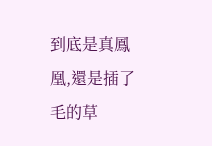到底是真鳳凰,還是插了毛的草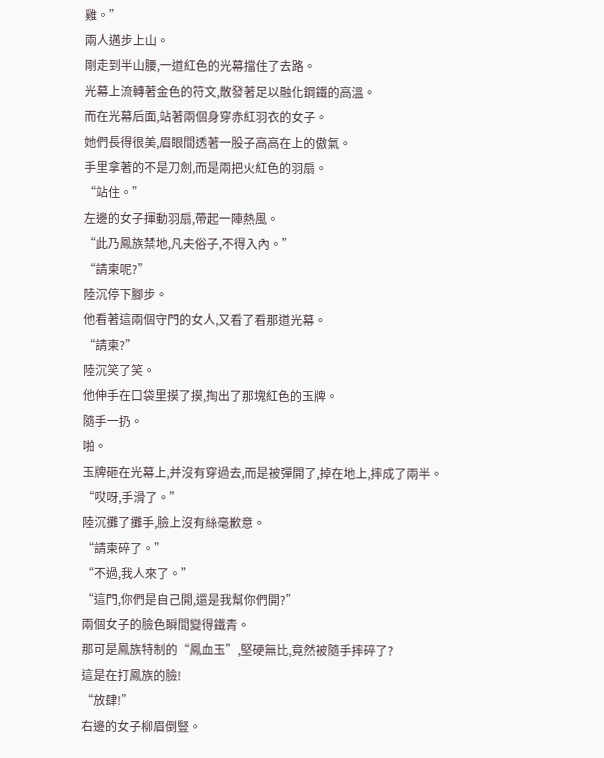雞。”
兩人邁步上山。
剛走到半山腰,一道紅色的光幕擋住了去路。
光幕上流轉著金色的符文,散發著足以融化鋼鐵的高溫。
而在光幕后面,站著兩個身穿赤紅羽衣的女子。
她們長得很美,眉眼間透著一股子高高在上的傲氣。
手里拿著的不是刀劍,而是兩把火紅色的羽扇。
“站住。”
左邊的女子揮動羽扇,帶起一陣熱風。
“此乃鳳族禁地,凡夫俗子,不得入內。”
“請柬呢?”
陸沉停下腳步。
他看著這兩個守門的女人,又看了看那道光幕。
“請柬?”
陸沉笑了笑。
他伸手在口袋里摸了摸,掏出了那塊紅色的玉牌。
隨手一扔。
啪。
玉牌砸在光幕上,并沒有穿過去,而是被彈開了,掉在地上,摔成了兩半。
“哎呀,手滑了。”
陸沉攤了攤手,臉上沒有絲毫歉意。
“請柬碎了。”
“不過,我人來了。”
“這門,你們是自己開,還是我幫你們開?”
兩個女子的臉色瞬間變得鐵青。
那可是鳳族特制的“鳳血玉”,堅硬無比,竟然被隨手摔碎了?
這是在打鳳族的臉!
“放肆!”
右邊的女子柳眉倒豎。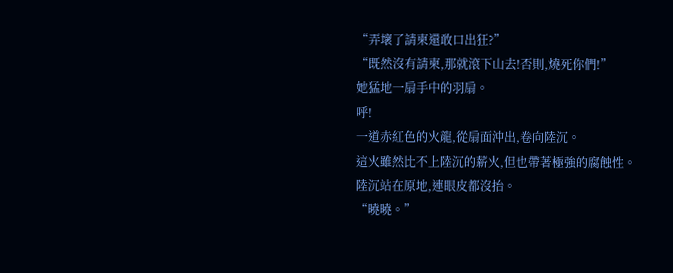“弄壞了請柬還敢口出狂?”
“既然沒有請柬,那就滾下山去!否則,燒死你們!”
她猛地一扇手中的羽扇。
呼!
一道赤紅色的火龍,從扇面沖出,卷向陸沉。
這火雖然比不上陸沉的薪火,但也帶著極強的腐蝕性。
陸沉站在原地,連眼皮都沒抬。
“曉曉。”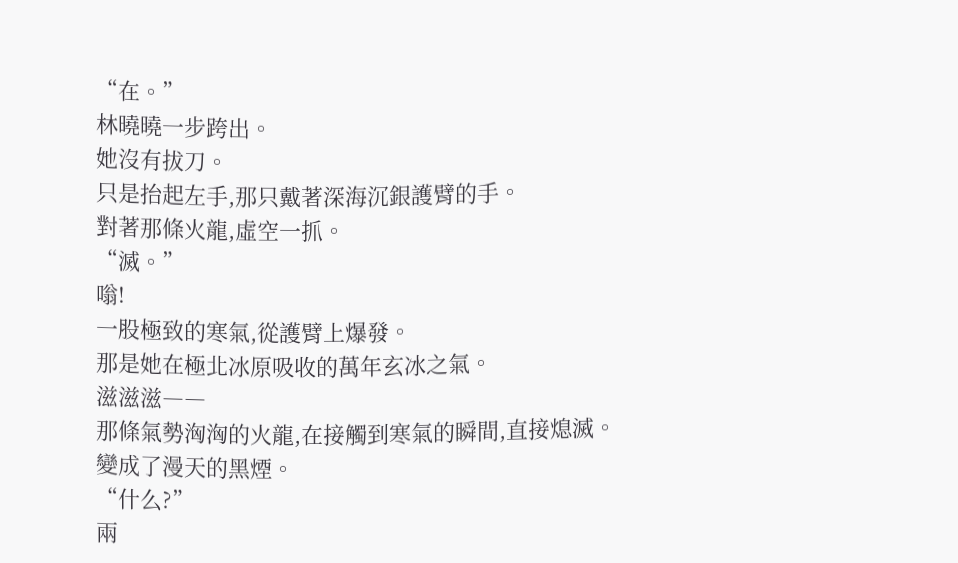“在。”
林曉曉一步跨出。
她沒有拔刀。
只是抬起左手,那只戴著深海沉銀護臂的手。
對著那條火龍,虛空一抓。
“滅。”
嗡!
一股極致的寒氣,從護臂上爆發。
那是她在極北冰原吸收的萬年玄冰之氣。
滋滋滋――
那條氣勢洶洶的火龍,在接觸到寒氣的瞬間,直接熄滅。
變成了漫天的黑煙。
“什么?”
兩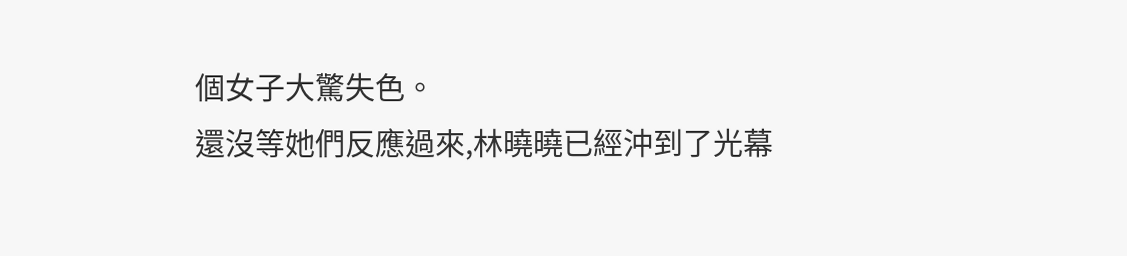個女子大驚失色。
還沒等她們反應過來,林曉曉已經沖到了光幕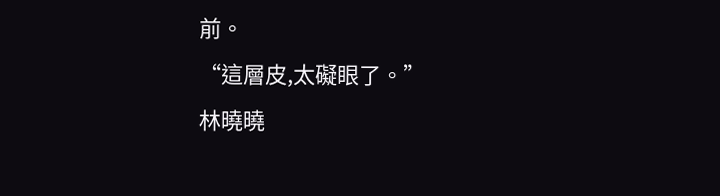前。
“這層皮,太礙眼了。”
林曉曉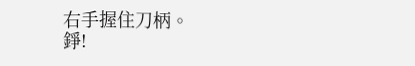右手握住刀柄。
錚!